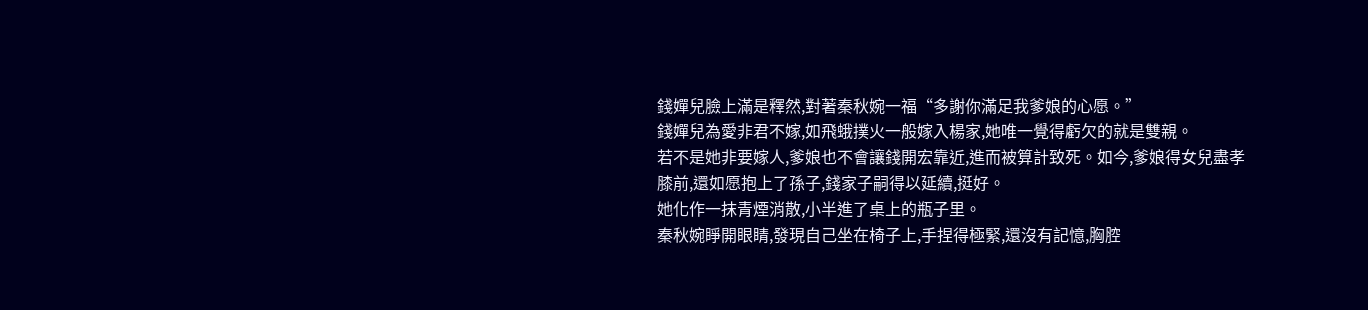錢嬋兒臉上滿是釋然,對著秦秋婉一福“多謝你滿足我爹娘的心愿。”
錢嬋兒為愛非君不嫁,如飛蛾撲火一般嫁入楊家,她唯一覺得虧欠的就是雙親。
若不是她非要嫁人,爹娘也不會讓錢開宏靠近,進而被算計致死。如今,爹娘得女兒盡孝膝前,還如愿抱上了孫子,錢家子嗣得以延續,挺好。
她化作一抹青煙消散,小半進了桌上的瓶子里。
秦秋婉睜開眼睛,發現自己坐在椅子上,手捏得極緊,還沒有記憶,胸腔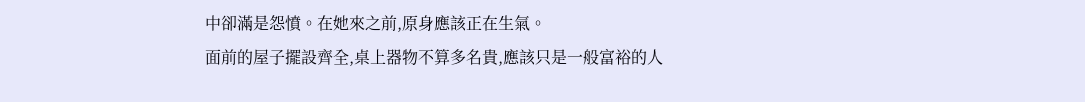中卻滿是怨憤。在她來之前,原身應該正在生氣。
面前的屋子擺設齊全,桌上器物不算多名貴,應該只是一般富裕的人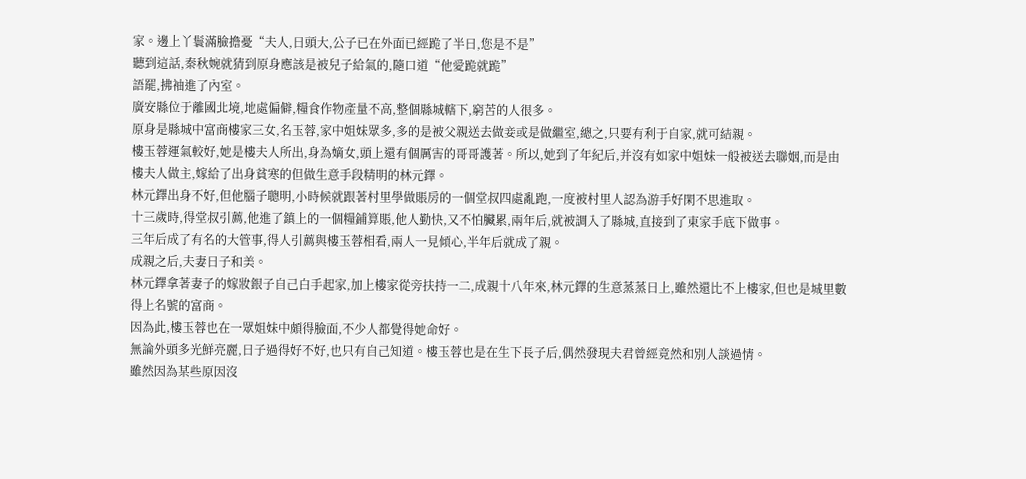家。邊上丫鬟滿臉擔憂“夫人,日頭大,公子已在外面已經跪了半日,您是不是”
聽到這話,秦秋婉就猜到原身應該是被兒子給氣的,隨口道“他愛跪就跪”
語罷,拂袖進了內室。
廣安縣位于離國北境,地處偏僻,糧食作物產量不高,整個縣城轄下,窮苦的人很多。
原身是縣城中富商樓家三女,名玉蓉,家中姐妹眾多,多的是被父親送去做妾或是做繼室,總之,只要有利于自家,就可結親。
樓玉蓉運氣較好,她是樓夫人所出,身為嫡女,頭上還有個厲害的哥哥護著。所以,她到了年紀后,并沒有如家中姐妹一般被送去聯姻,而是由樓夫人做主,嫁給了出身貧寒的但做生意手段精明的林元鐸。
林元鐸出身不好,但他腦子聰明,小時候就跟著村里學做賬房的一個堂叔四處亂跑,一度被村里人認為游手好閑不思進取。
十三歲時,得堂叔引薦,他進了鎮上的一個糧鋪算賬,他人勤快,又不怕臟累,兩年后,就被調入了縣城,直接到了東家手底下做事。
三年后成了有名的大管事,得人引薦與樓玉蓉相看,兩人一見傾心,半年后就成了親。
成親之后,夫妻日子和美。
林元鐸拿著妻子的嫁妝銀子自己白手起家,加上樓家從旁扶持一二,成親十八年來,林元鐸的生意蒸蒸日上,雖然還比不上樓家,但也是城里數得上名號的富商。
因為此,樓玉蓉也在一眾姐妹中頗得臉面,不少人都覺得她命好。
無論外頭多光鮮亮麗,日子過得好不好,也只有自己知道。樓玉蓉也是在生下長子后,偶然發現夫君曾經竟然和別人談過情。
雖然因為某些原因沒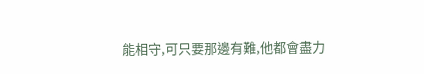能相守,可只要那邊有難,他都會盡力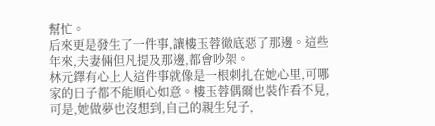幫忙。
后來更是發生了一件事,讓樓玉蓉徹底惡了那邊。這些年來,夫妻倆但凡提及那邊,都會吵架。
林元鐸有心上人這件事就像是一根刺扎在她心里,可哪家的日子都不能順心如意。樓玉蓉偶爾也裝作看不見,可是,她做夢也沒想到,自己的親生兒子,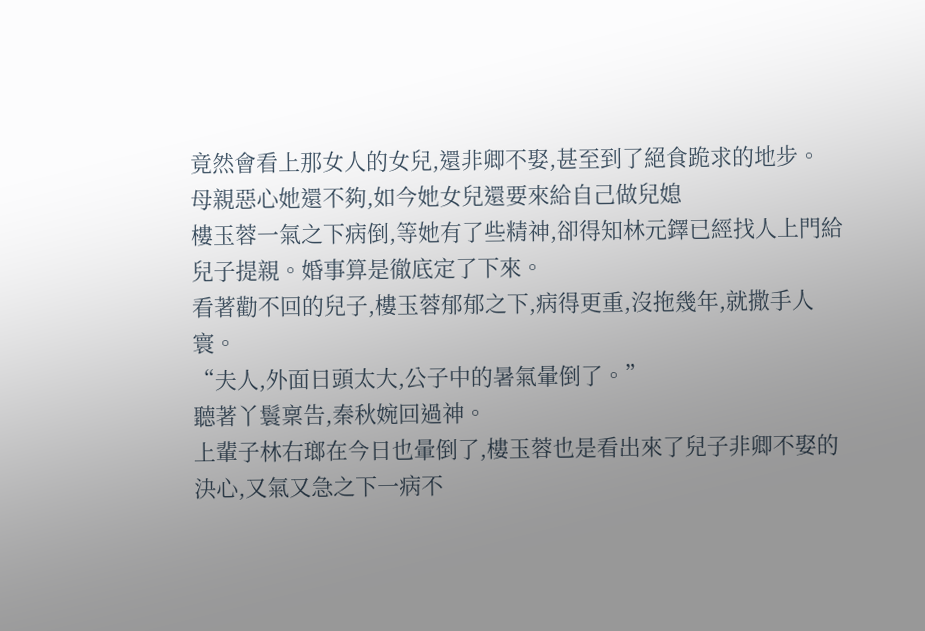竟然會看上那女人的女兒,還非卿不娶,甚至到了絕食跪求的地步。
母親惡心她還不夠,如今她女兒還要來給自己做兒媳
樓玉蓉一氣之下病倒,等她有了些精神,卻得知林元鐸已經找人上門給兒子提親。婚事算是徹底定了下來。
看著勸不回的兒子,樓玉蓉郁郁之下,病得更重,沒拖幾年,就撒手人寰。
“夫人,外面日頭太大,公子中的暑氣暈倒了。”
聽著丫鬟稟告,秦秋婉回過神。
上輩子林右瑯在今日也暈倒了,樓玉蓉也是看出來了兒子非卿不娶的決心,又氣又急之下一病不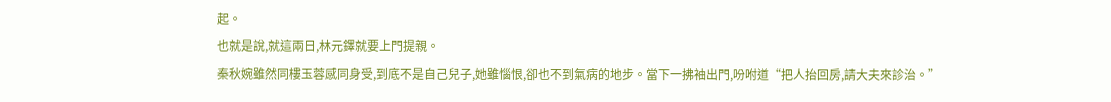起。
也就是說,就這兩日,林元鐸就要上門提親。
秦秋婉雖然同樓玉蓉感同身受,到底不是自己兒子,她雖惱恨,卻也不到氣病的地步。當下一拂袖出門,吩咐道“把人抬回房,請大夫來診治。”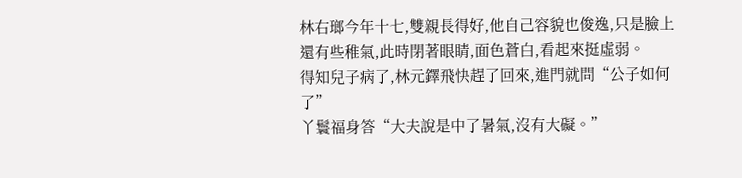林右瑯今年十七,雙親長得好,他自己容貌也俊逸,只是臉上還有些稚氣,此時閉著眼睛,面色蒼白,看起來挺虛弱。
得知兒子病了,林元鐸飛快趕了回來,進門就問“公子如何了”
丫鬟福身答“大夫說是中了暑氣,沒有大礙。”